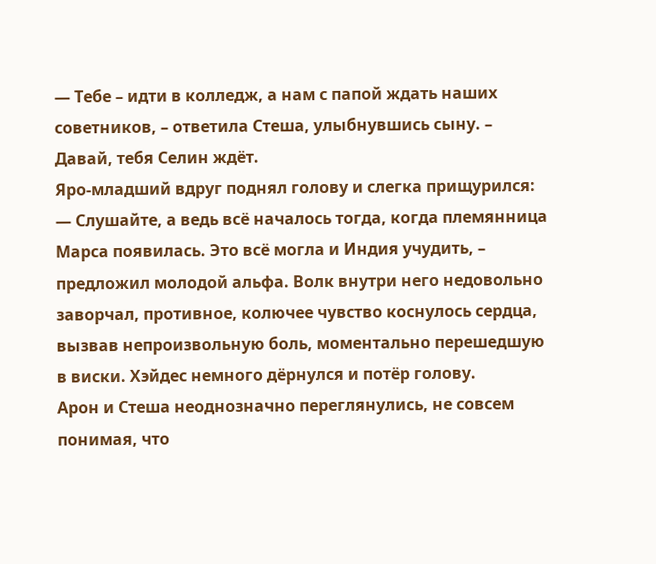— Тебе – идти в колледж, а нам с папой ждать наших советников, – ответила Стеша, улыбнувшись сыну. – Давай, тебя Селин ждёт.
Яро-младший вдруг поднял голову и слегка прищурился:
— Слушайте, а ведь всё началось тогда, когда племянница Марса появилась. Это всё могла и Индия учудить, – предложил молодой альфа. Волк внутри него недовольно заворчал, противное, колючее чувство коснулось сердца, вызвав непроизвольную боль, моментально перешедшую в виски. Хэйдес немного дёрнулся и потёр голову.
Арон и Стеша неоднозначно переглянулись, не совсем понимая, что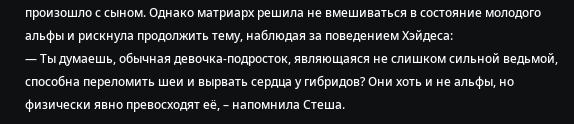произошло с сыном. Однако матриарх решила не вмешиваться в состояние молодого альфы и рискнула продолжить тему, наблюдая за поведением Хэйдеса:
— Ты думаешь, обычная девочка-подросток, являющаяся не слишком сильной ведьмой, способна переломить шеи и вырвать сердца у гибридов? Они хоть и не альфы, но физически явно превосходят её, – напомнила Стеша.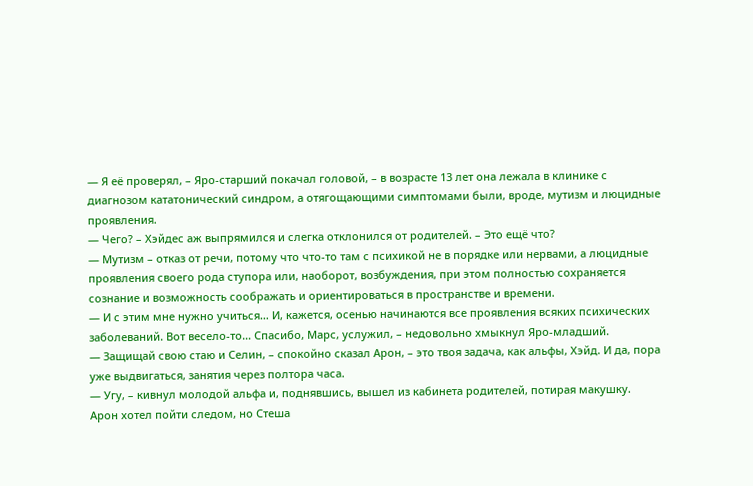— Я её проверял, – Яро-старший покачал головой, – в возрасте 13 лет она лежала в клинике с диагнозом кататонический синдром, а отягощающими симптомами были, вроде, мутизм и люцидные проявления.
— Чего? – Хэйдес аж выпрямился и слегка отклонился от родителей. – Это ещё что?
— Мутизм – отказ от речи, потому что что-то там с психикой не в порядке или нервами, а люцидные проявления своего рода ступора или, наоборот, возбуждения, при этом полностью сохраняется сознание и возможность соображать и ориентироваться в пространстве и времени.
— И с этим мне нужно учиться… И, кажется, осенью начинаются все проявления всяких психических заболеваний. Вот весело-то… Спасибо, Марс, услужил, – недовольно хмыкнул Яро-младший.
— Защищай свою стаю и Селин, – спокойно сказал Арон, – это твоя задача, как альфы, Хэйд. И да, пора уже выдвигаться, занятия через полтора часа.
— Угу, – кивнул молодой альфа и, поднявшись, вышел из кабинета родителей, потирая макушку.
Арон хотел пойти следом, но Стеша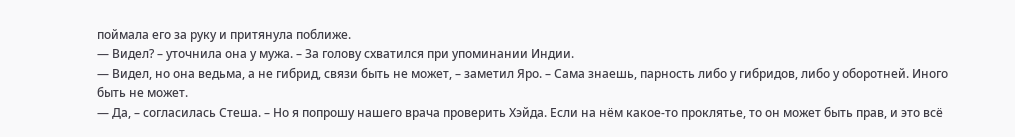поймала его за руку и притянула поближе.
— Видел? – уточнила она у мужа. – За голову схватился при упоминании Индии.
— Видел, но она ведьма, а не гибрид, связи быть не может, – заметил Яро. – Сама знаешь, парность либо у гибридов, либо у оборотней. Иного быть не может.
— Да, – согласилась Стеша. – Но я попрошу нашего врача проверить Хэйда. Если на нём какое-то проклятье, то он может быть прав, и это всё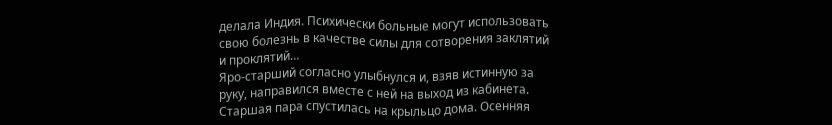делала Индия. Психически больные могут использовать свою болезнь в качестве силы для сотворения заклятий и проклятий…
Яро-старший согласно улыбнулся и, взяв истинную за руку, направился вместе с ней на выход из кабинета. Старшая пара спустилась на крыльцо дома. Осенняя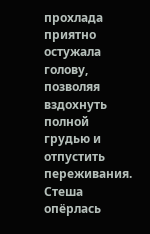прохлада приятно остужала голову, позволяя вздохнуть полной грудью и отпустить переживания. Стеша опёрлась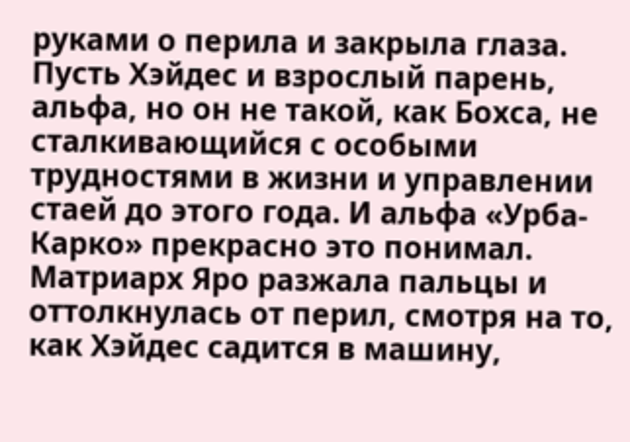руками о перила и закрыла глаза. Пусть Хэйдес и взрослый парень, альфа, но он не такой, как Бохса, не сталкивающийся с особыми трудностями в жизни и управлении стаей до этого года. И альфа «Урба-Карко» прекрасно это понимал. Матриарх Яро разжала пальцы и оттолкнулась от перил, смотря на то, как Хэйдес садится в машину,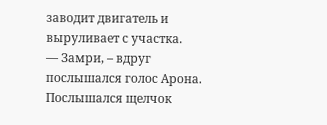заводит двигатель и выруливает с участка.
— Замри, – вдруг послышался голос Арона. Послышался щелчок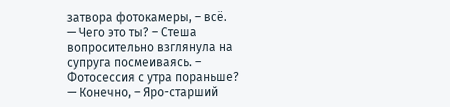затвора фотокамеры, – всё.
— Чего это ты? – Стеша вопросительно взглянула на супруга посмеиваясь. – Фотосессия с утра пораньше?
— Конечно, – Яро-старший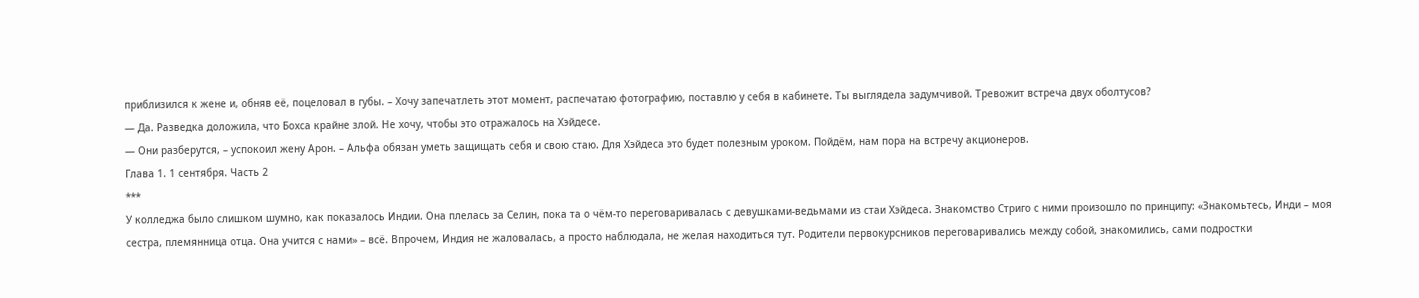приблизился к жене и, обняв её, поцеловал в губы. – Хочу запечатлеть этот момент, распечатаю фотографию, поставлю у себя в кабинете. Ты выглядела задумчивой. Тревожит встреча двух оболтусов?
— Да. Разведка доложила, что Бохса крайне злой. Не хочу, чтобы это отражалось на Хэйдесе.
— Они разберутся, – успокоил жену Арон. – Альфа обязан уметь защищать себя и свою стаю. Для Хэйдеса это будет полезным уроком. Пойдём, нам пора на встречу акционеров.
Глава 1. 1 сентября. Часть 2
***
У колледжа было слишком шумно, как показалось Индии. Она плелась за Селин, пока та о чём-то переговаривалась с девушками-ведьмами из стаи Хэйдеса. Знакомство Стриго с ними произошло по принципу: «Знакомьтесь, Инди – моя сестра, племянница отца. Она учится с нами» – всё. Впрочем, Индия не жаловалась, а просто наблюдала, не желая находиться тут. Родители первокурсников переговаривались между собой, знакомились, сами подростки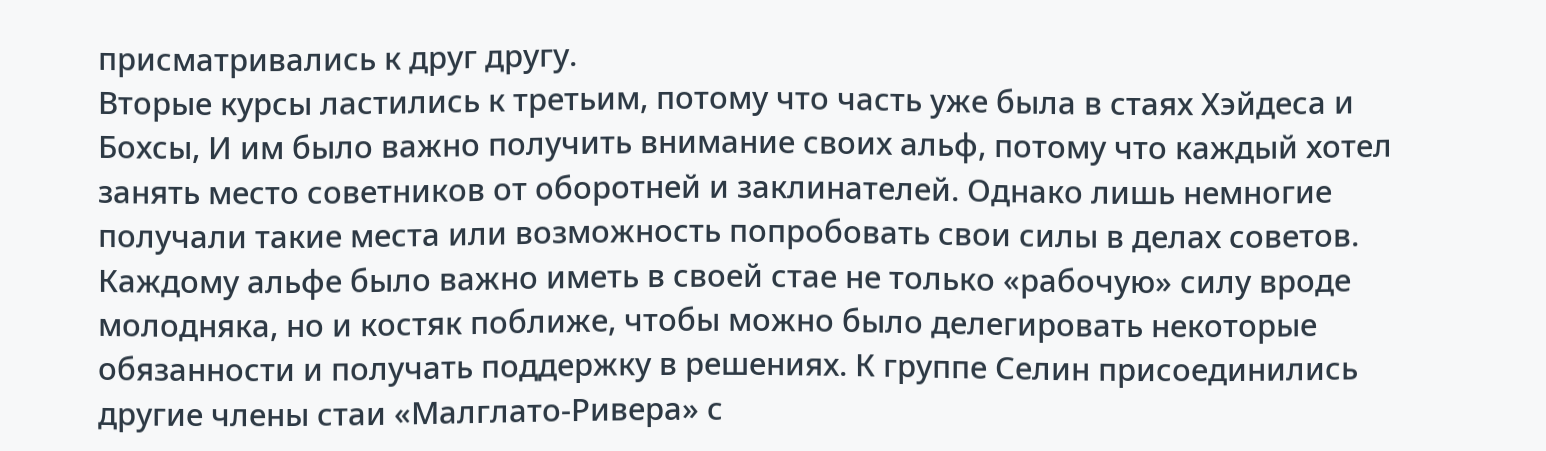присматривались к друг другу.
Вторые курсы ластились к третьим, потому что часть уже была в стаях Хэйдеса и Бохсы, И им было важно получить внимание своих альф, потому что каждый хотел занять место советников от оборотней и заклинателей. Однако лишь немногие получали такие места или возможность попробовать свои силы в делах советов. Каждому альфе было важно иметь в своей стае не только «рабочую» силу вроде молодняка, но и костяк поближе, чтобы можно было делегировать некоторые обязанности и получать поддержку в решениях. К группе Селин присоединились другие члены стаи «Малглато-Ривера» с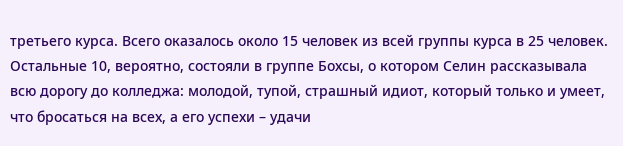третьего курса. Всего оказалось около 15 человек из всей группы курса в 25 человек. Остальные 10, вероятно, состояли в группе Бохсы, о котором Селин рассказывала всю дорогу до колледжа: молодой, тупой, страшный идиот, который только и умеет, что бросаться на всех, а его успехи – удачи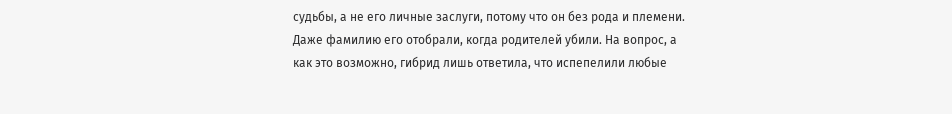судьбы, а не его личные заслуги, потому что он без рода и племени. Даже фамилию его отобрали, когда родителей убили. На вопрос, а как это возможно, гибрид лишь ответила, что испепелили любые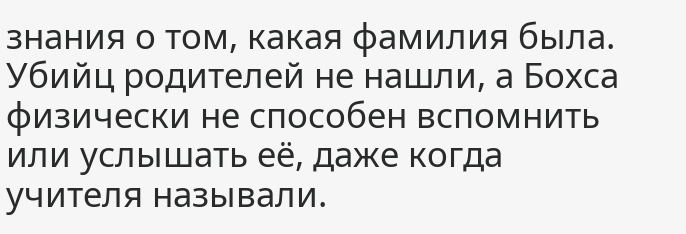знания о том, какая фамилия была. Убийц родителей не нашли, а Бохса физически не способен вспомнить или услышать её, даже когда учителя называли.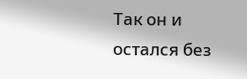Так он и остался без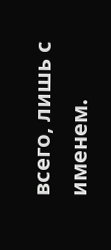всего, лишь с именем.